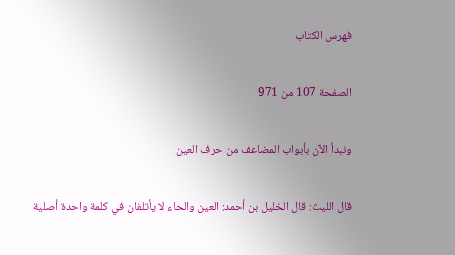فهرس الكتاب

الصفحة 107 من 971

ونبدأ الآن بأبواب المضاعف من حرف العين

قال الليث: قال الخليل بن أحمد: العين والحاء لا يأتلفان في كلمة واحدة أصلية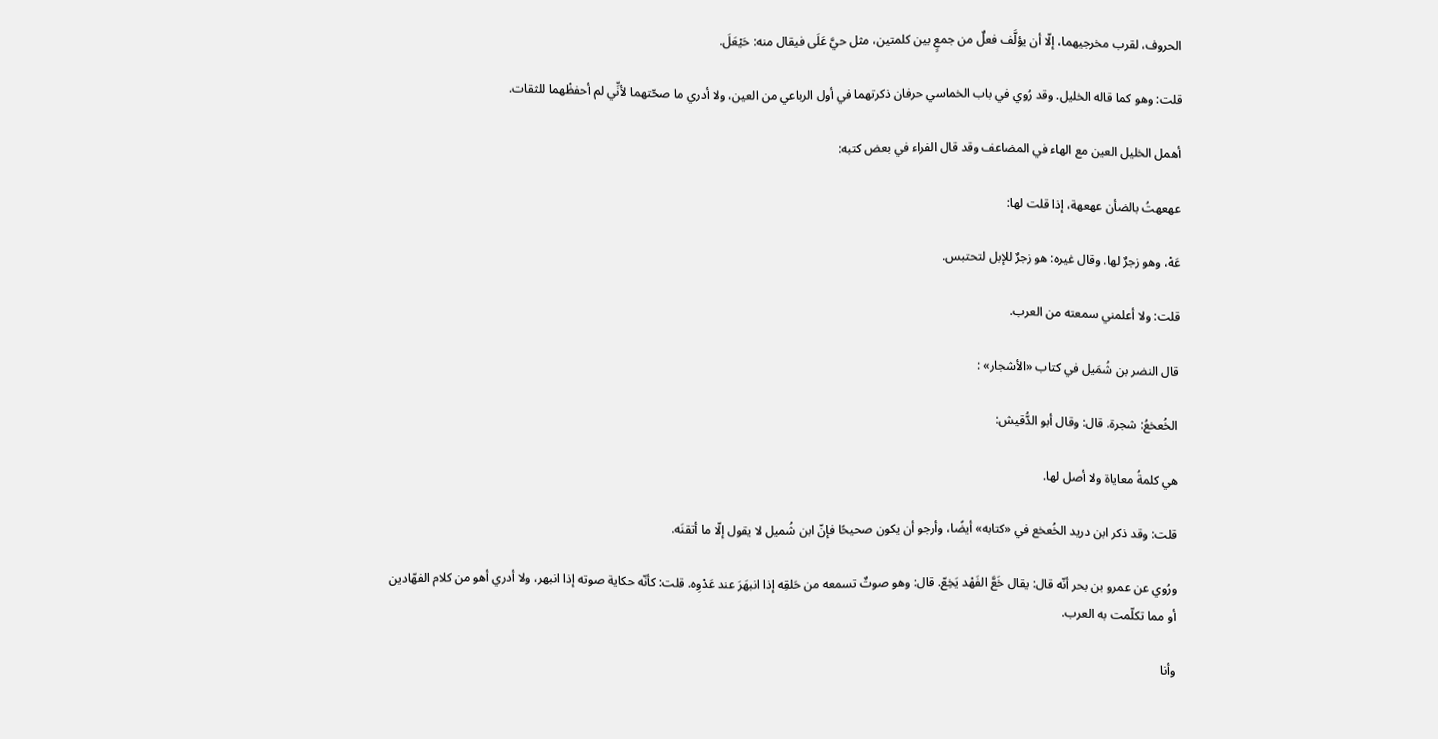الحروف، لقرب مخرجيهما، إلّا أن يؤلَّف فعلٌ من جمعٍ بين كلمتين، مثل حيَّ عَلَى فيقال منه: حَيْعَلَ.

قلت: وهو كما قاله الخليل. وقد رُوي في باب الخماسي حرفان ذكرتهما في أول الرباعي من العين، ولا أدري ما صحّتهما لأنِّي لم أحفظْهما للثقات.

أهمل الخليل العين مع الهاء في المضاعف وقد قال الفراء في بعض كتبه:

عهعهتُ بالضأن عهعهة، إذا قلت لها:

عَهْ، وهو زجرٌ لها. وقال غيره: هو زجرٌ للإبل لتحتبس.

قلت: ولا أعلمني سمعته من العرب.

قال النضر بن شُمَيل في كتاب «الأشجار» :

الخُعخعُ: شجرة. قال: وقال أبو الدُّقيش:

هي كلمةُ معاياة ولا أصل لها.

قلت: وقد ذكر ابن دريد الخُعخع في «كتابه» أيضًا، وأرجو أن يكون صحيحًا فإنّ ابن شُميل لا يقول إلّا ما أتقنَه.

ورُوي عن عمرو بن بحر أنّه قال: يقال خَعَّ الفَهْد يَخِعّ. قال: وهو صوتٌ تسمعه من حَلقِه إذا انبهَرَ عند عَدْوِه. قلت: كأنّه حكاية صوته إذا انبهر، ولا أدري أهو من كلام الفهّادين أو مما تكلّمت به العرب.

وأنا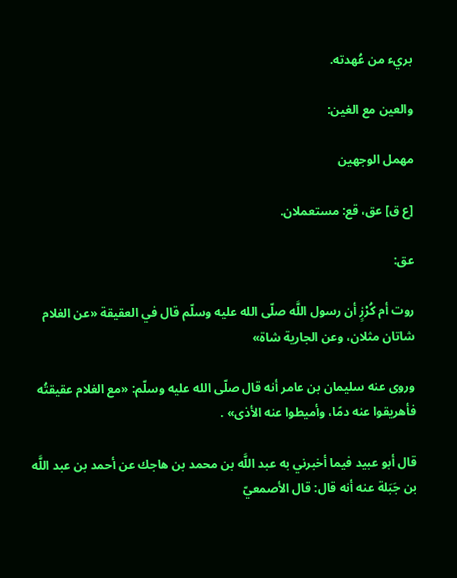بريء من عُهدته.

والعين مع الغين:

مهمل الوجهين

[ع ق] عق، قع: مستعملان.

عق:

روت أم كُرْزٍ أن رسول اللَّه صلّى الله عليه وسلّم قال في العقيقة «عن الغلام شاتان مثلان، وعن الجارية شاة»

وروى عنه سليمان بن عامر أنه قال صلّى الله عليه وسلّم: «مع الغلام عقيقتُه فأهريقوا عنه دمًا، وأميطوا عنه الأذى» .

قال أبو عبيد فيما أخبرني به عبد اللَّه بن محمد بن هاجك عن أحمد بن عبد اللَّه بن جَبَلة عنه أنه قال: قال الأصمعيّ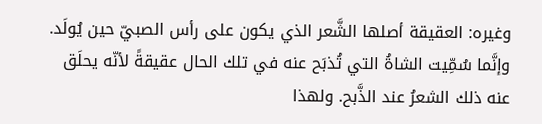وغيره: العقيقة أصلها الشَّعر الذي يكون على رأس الصبيّ حين يُولَد. وإنَّما سُمِّيت الشاةُ التي تُذبَح عنه في تلك الحال عقيقةً لأنّه يحلَق عنه ذلك الشعرُ عند الذَّبح. ولهذا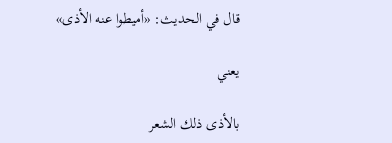قال في الحديث: «أميطوا عنه الأذى»

يعني

بالأذى ذلك الشعر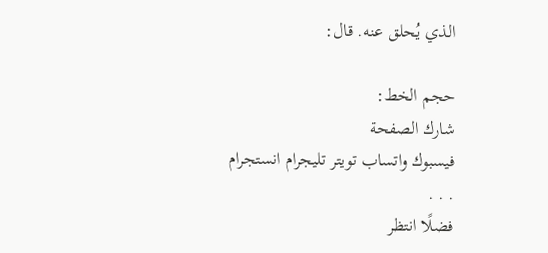الذي يُحلق عنه. قال:

حجم الخط:
شارك الصفحة
فيسبوك واتساب تويتر تليجرام انستجرام
. . .
فضلًا انتظر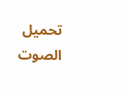تحميل الصوت